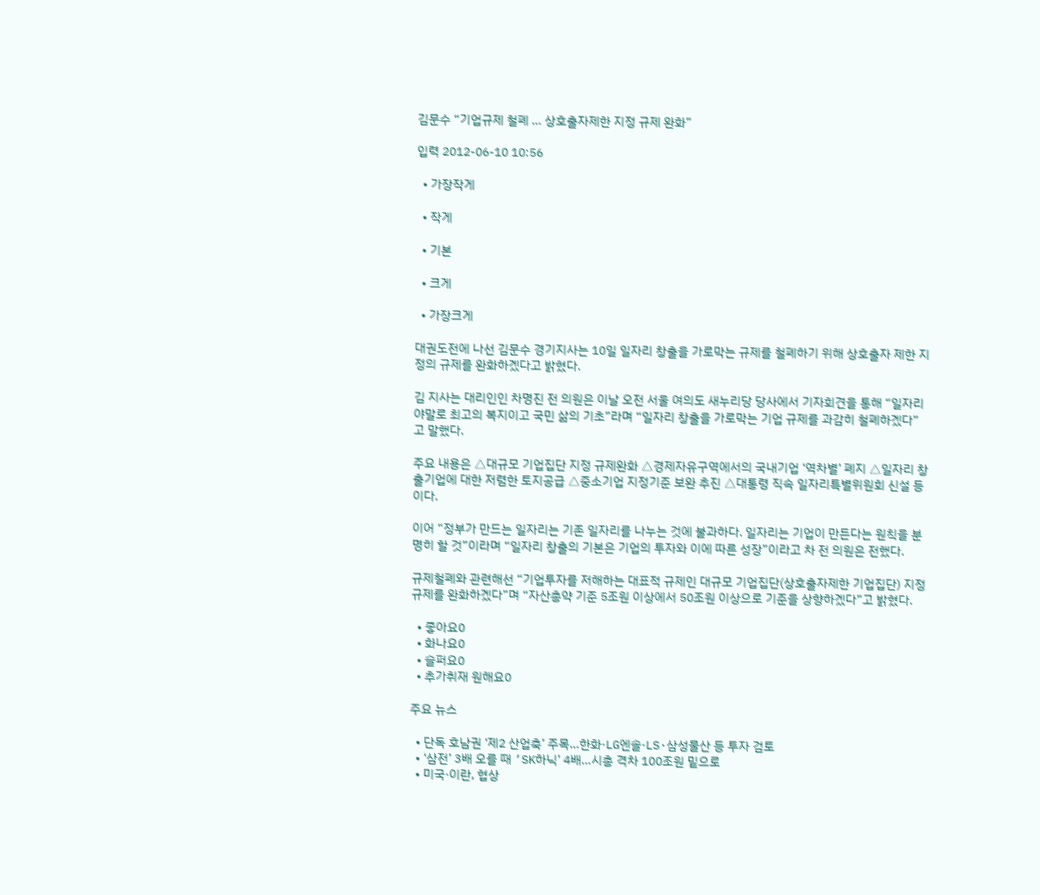김문수 “기업규제 철폐 … 상호출자제한 지정 규제 완화”

입력 2012-06-10 10:56

  • 가장작게

  • 작게

  • 기본

  • 크게

  • 가장크게

대권도전에 나선 김문수 경기지사는 10일 일자리 창출을 가로막는 규제를 철폐하기 위해 상호출자 제한 지정의 규제를 완화하겠다고 밝혔다.

김 지사는 대리인인 차명진 전 의원은 이날 오전 서울 여의도 새누리당 당사에서 기자회견을 통해 “일자리야말로 최고의 복지이고 국민 삶의 기초”라며 “일자리 창출을 가로막는 기업 규제를 과감히 철폐하겠다”고 말했다.

주요 내용은 △대규모 기업집단 지정 규제완화 △경제자유구역에서의 국내기업 ‘역차별’ 폐지 △일자리 창출기업에 대한 저렴한 토지공급 △중소기업 지정기준 보완 추진 △대통령 직속 일자리특별위원회 신설 등이다.

이어 “정부가 만드는 일자리는 기존 일자리를 나누는 것에 불과하다. 일자리는 기업이 만든다는 원칙을 분명히 할 것”이라며 “일자리 창출의 기본은 기업의 투자와 이에 따른 성장”이라고 차 전 의원은 전했다.

규제철폐와 관련해선 “기업투자를 저해하는 대표적 규제인 대규모 기업집단(상호출자제한 기업집단) 지정 규제를 완화하겠다”며 “자산총약 기준 5조원 이상에서 50조원 이상으로 기준을 상향하겠다”고 밝혔다.

  • 좋아요0
  • 화나요0
  • 슬퍼요0
  • 추가취재 원해요0

주요 뉴스

  • 단독 호남권 ‘제2 산업축’ 주목…한화·LG엔솔·LS·삼성물산 등 투자 검토
  • ‘삼전’ 3배 오를 때 ‘SK하닉’ 4배…시총 격차 100조원 밑으로
  • 미국·이란, 협상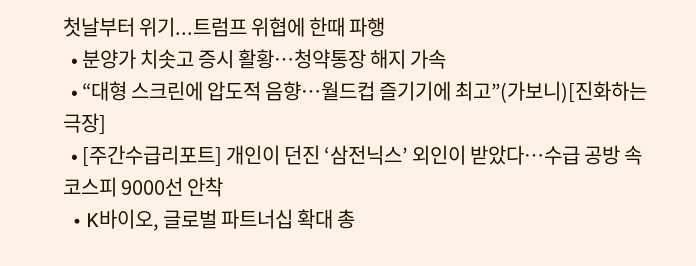첫날부터 위기...트럼프 위협에 한때 파행
  • 분양가 치솟고 증시 활황⋯청약통장 해지 가속
  • “대형 스크린에 압도적 음향…월드컵 즐기기에 최고”(가보니)[진화하는 극장]
  • [주간수급리포트] 개인이 던진 ‘삼전닉스’ 외인이 받았다⋯수급 공방 속 코스피 9000선 안착
  • K바이오, 글로벌 파트너십 확대 총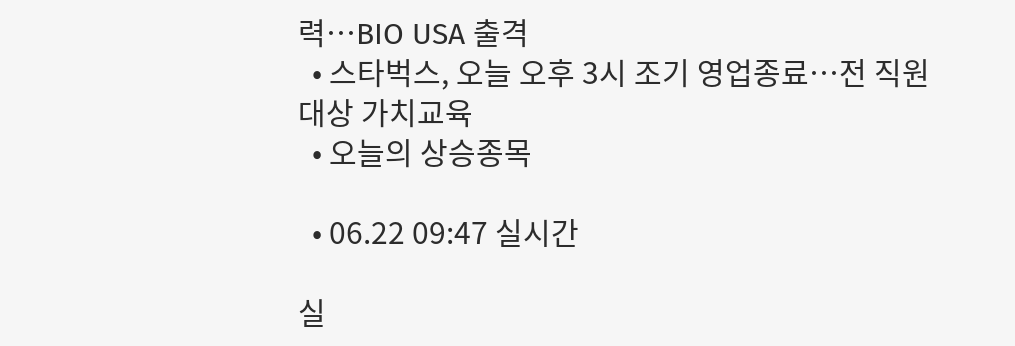력…BIO USA 출격
  • 스타벅스, 오늘 오후 3시 조기 영업종료⋯전 직원 대상 가치교육
  • 오늘의 상승종목

  • 06.22 09:47 실시간

실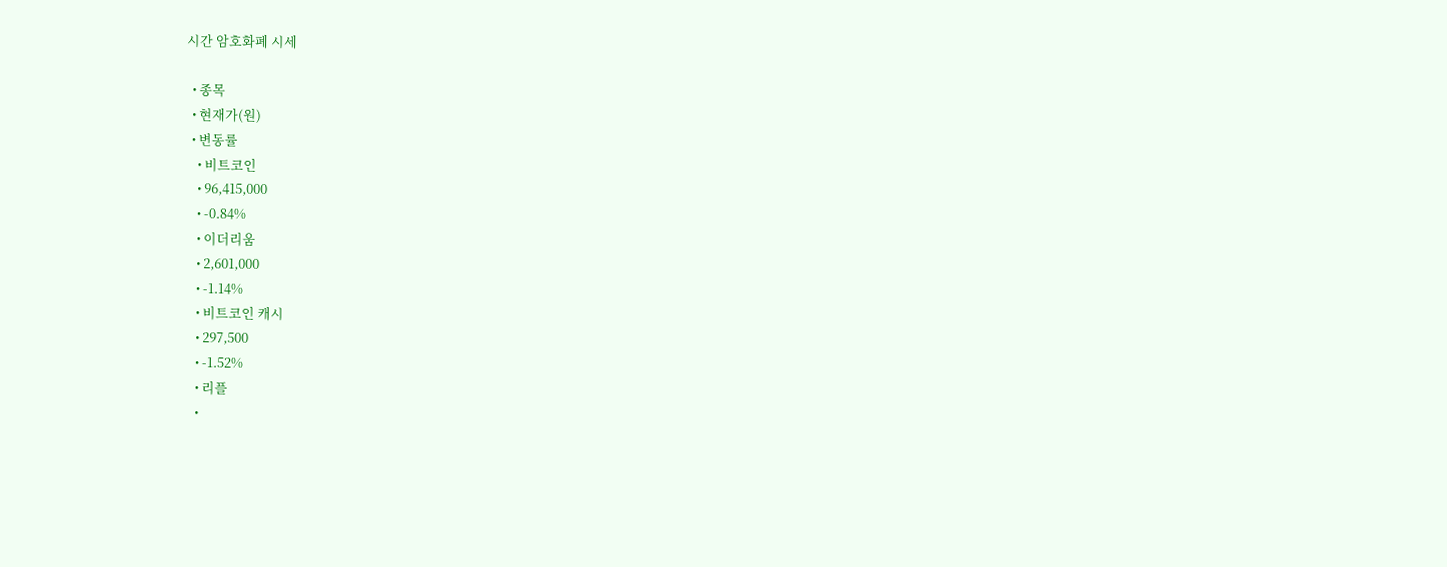시간 암호화폐 시세

  • 종목
  • 현재가(원)
  • 변동률
    • 비트코인
    • 96,415,000
    • -0.84%
    • 이더리움
    • 2,601,000
    • -1.14%
    • 비트코인 캐시
    • 297,500
    • -1.52%
    • 리플
    •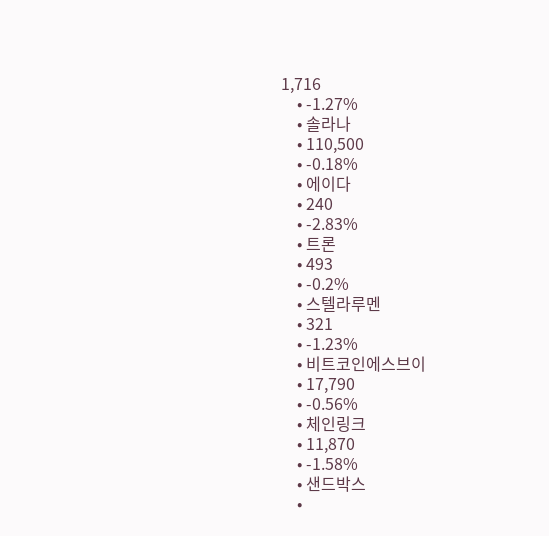1,716
    • -1.27%
    • 솔라나
    • 110,500
    • -0.18%
    • 에이다
    • 240
    • -2.83%
    • 트론
    • 493
    • -0.2%
    • 스텔라루멘
    • 321
    • -1.23%
    • 비트코인에스브이
    • 17,790
    • -0.56%
    • 체인링크
    • 11,870
    • -1.58%
    • 샌드박스
    •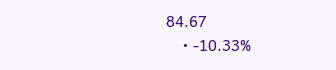84.67
    • -10.33%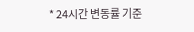* 24시간 변동률 기준